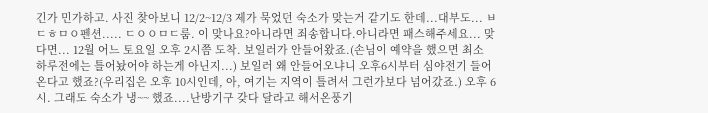긴가 민가하고. 사진 찾아보니 12/2~12/3 제가 묵었던 숙소가 맞는거 같기도 한데...대부도... ㅂㄷㅎㅁㅇ펜션..... ㄷㅇㅇㅁㄷ룸. 이 맞나요?아니라면 죄송합니다.아니라면 패스해주세요... 맞다면... 12월 어느 토요일 오후 2시쯤 도착. 보일러가 안들어왔죠.(손님이 예약을 했으면 최소 하루전에는 틀어놨어야 하는게 아닌지...) 보일러 왜 안들어오냐니 오후6시부터 심야전기 들어온다고 했죠?(우리집은 오후 10시인데, 아, 여기는 지역이 틀려서 그런가보다 넘어갔죠.) 오후 6시. 그래도 숙소가 냉~~ 했죠....난방기구 갖다 달라고 해서온풍기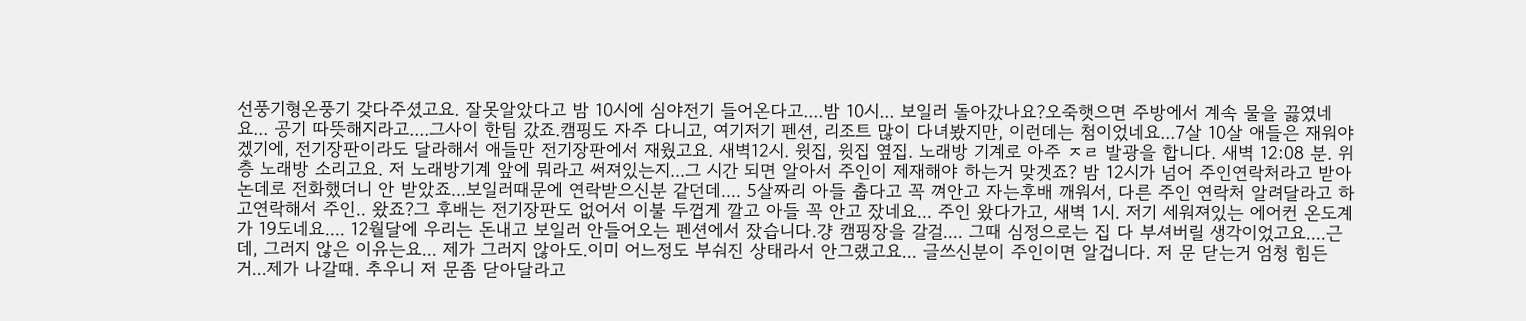선풍기형온풍기 갖다주셨고요. 잘못알았다고 밤 10시에 심야전기 들어온다고....밤 10시... 보일러 돌아갔나요?오죽햇으면 주방에서 계속 물을 끓였네요... 공기 따뜻해지라고....그사이 한팀 갔죠.캠핑도 자주 다니고, 여기저기 펜션, 리조트 많이 다녀봤지만, 이런데는 첨이었네요...7살 10살 애들은 재워야겠기에, 전기장판이라도 달라해서 애들만 전기장판에서 재웠고요. 새벽12시. 윗집, 윗집 옆집. 노래방 기계로 아주 ㅈㄹ 발광을 합니다. 새벽 12:08 분. 위층 노래방 소리고요. 저 노래방기계 앞에 뭐라고 써져있는지...그 시간 되면 알아서 주인이 제재해야 하는거 맞겟죠? 밤 12시가 넘어 주인연락처라고 받아논데로 전화했더니 안 받았죠...보일러때문에 연락받으신분 같던데.... 5살짜리 아들 춥다고 꼭 껴안고 자는후배 깨워서, 다른 주인 연락처 알려달라고 하고연락해서 주인.. 왔죠?그 후배는 전기장판도 없어서 이불 두껍게 깔고 아들 꼭 안고 잤네요... 주인 왔다가고, 새벽 1시. 저기 세워져있는 에어컨 온도계가 19도네요.... 12월달에 우리는 돈내고 보일러 안들어오는 펜션에서 잤습니다.걍 캠핑장을 갈걸.... 그때 심정으로는 집 다 부셔버릴 생각이었고요....근데, 그러지 않은 이유는요... 제가 그러지 않아도.이미 어느정도 부숴진 상태라서 안그랬고요... 글쓰신분이 주인이면 알겁니다. 저 문 닫는거 엄청 힘든거...제가 나갈때. 추우니 저 문좀 닫아달라고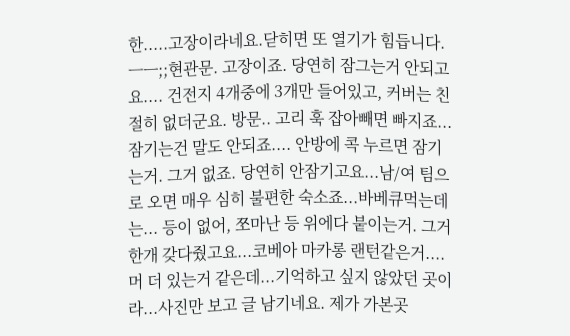한.....고장이라네요.닫히면 또 열기가 힘듭니다. ㅡㅡ;;현관문. 고장이죠. 당연히 잠그는거 안되고요.... 건전지 4개중에 3개만 들어있고, 커버는 친절히 없더군요. 방문.. 고리 훅 잡아빼면 빠지죠... 잠기는건 말도 안되죠.... 안방에 콕 누르면 잠기는거. 그거 없죠. 당연히 안잠기고요...남/여 팀으로 오면 매우 심히 불편한 숙소죠...바베큐먹는데는... 등이 없어, 쪼마난 등 위에다 붙이는거. 그거 한개 갖다줬고요...코베아 마카롱 랜턴같은거.... 머 더 있는거 같은데...기억하고 싶지 않았던 곳이라...사진만 보고 글 남기네요. 제가 가본곳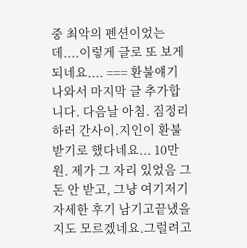중 최악의 펜션이었는데....이렇게 글로 또 보게되네요.... === 환불얘기 나와서 마지막 글 추가합니다. 다음날 아침. 짐정리 하러 간사이.지인이 환불 받기로 했다네요... 10만원. 제가 그 자리 있었음 그돈 안 받고, 그냥 여기저기 자세한 후기 남기고끝냈을지도 모르겠네요.그럴려고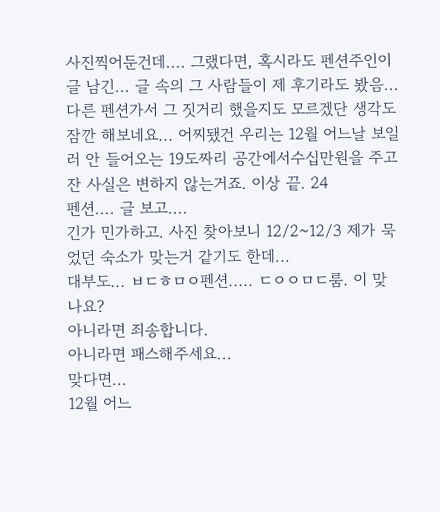사진찍어둔건데.... 그랬다면, 혹시라도 펜션주인이 글 남긴... 글 속의 그 사람들이 제 후기라도 봤음... 다른 펜션가서 그 짓거리 했을지도 모르겠단 생각도 잠깐 해보네요... 어찌됐건 우리는 12월 어느날 보일러 안 들어오는 19도짜리 공간에서수십만원을 주고 잔 사실은 변하지 않는거죠. 이상 끝. 24
펜션.... 글 보고....
긴가 민가하고. 사진 찾아보니 12/2~12/3 제가 묵었던 숙소가 맞는거 같기도 한데...
대부도... ㅂㄷㅎㅁㅇ펜션..... ㄷㅇㅇㅁㄷ룸. 이 맞나요?
아니라면 죄송합니다.
아니라면 패스해주세요...
맞다면...
12월 어느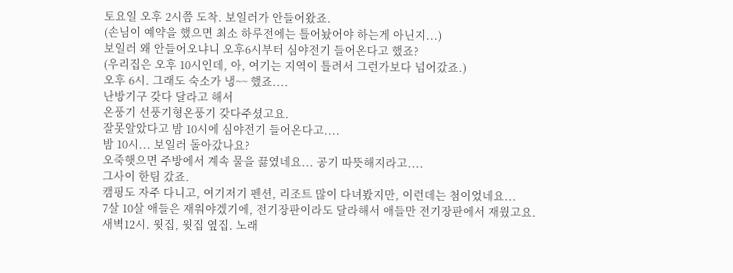토요일 오후 2시쯤 도착. 보일러가 안들어왔죠.
(손님이 예약을 했으면 최소 하루전에는 틀어놨어야 하는게 아닌지...)
보일러 왜 안들어오냐니 오후6시부터 심야전기 들어온다고 했죠?
(우리집은 오후 10시인데, 아, 여기는 지역이 틀려서 그런가보다 넘어갔죠.)
오후 6시. 그래도 숙소가 냉~~ 했죠....
난방기구 갖다 달라고 해서
온풍기 선풍기형온풍기 갖다주셨고요.
잘못알았다고 밤 10시에 심야전기 들어온다고....
밤 10시... 보일러 돌아갔나요?
오죽햇으면 주방에서 계속 물을 끓였네요... 공기 따뜻해지라고....
그사이 한팀 갔죠.
캠핑도 자주 다니고, 여기저기 펜션, 리조트 많이 다녀봤지만, 이런데는 첨이었네요...
7살 10살 애들은 재워야겠기에, 전기장판이라도 달라해서 애들만 전기장판에서 재웠고요.
새벽12시. 윗집, 윗집 옆집. 노래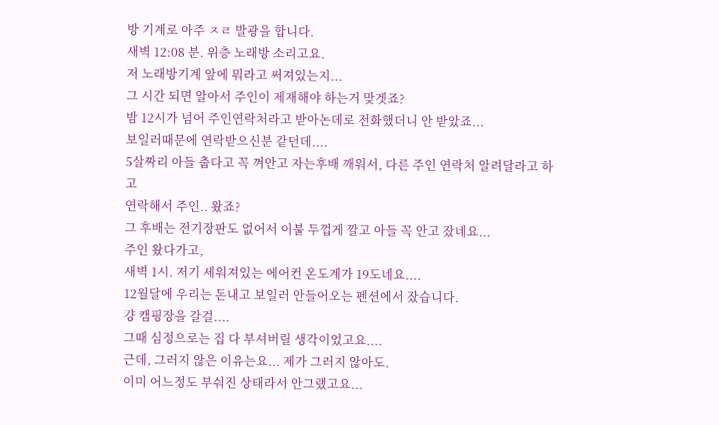방 기계로 아주 ㅈㄹ 발광을 합니다.
새벽 12:08 분. 위층 노래방 소리고요.
저 노래방기계 앞에 뭐라고 써져있는지...
그 시간 되면 알아서 주인이 제재해야 하는거 맞겟죠?
밤 12시가 넘어 주인연락처라고 받아논데로 전화했더니 안 받았죠...
보일러때문에 연락받으신분 같던데....
5살짜리 아들 춥다고 꼭 껴안고 자는후배 깨워서, 다른 주인 연락처 알려달라고 하고
연락해서 주인.. 왔죠?
그 후배는 전기장판도 없어서 이불 두껍게 깔고 아들 꼭 안고 잤네요...
주인 왔다가고,
새벽 1시. 저기 세워져있는 에어컨 온도계가 19도네요....
12월달에 우리는 돈내고 보일러 안들어오는 펜션에서 잤습니다.
걍 캠핑장을 갈걸....
그때 심정으로는 집 다 부셔버릴 생각이었고요....
근데, 그러지 않은 이유는요... 제가 그러지 않아도.
이미 어느정도 부숴진 상태라서 안그랬고요...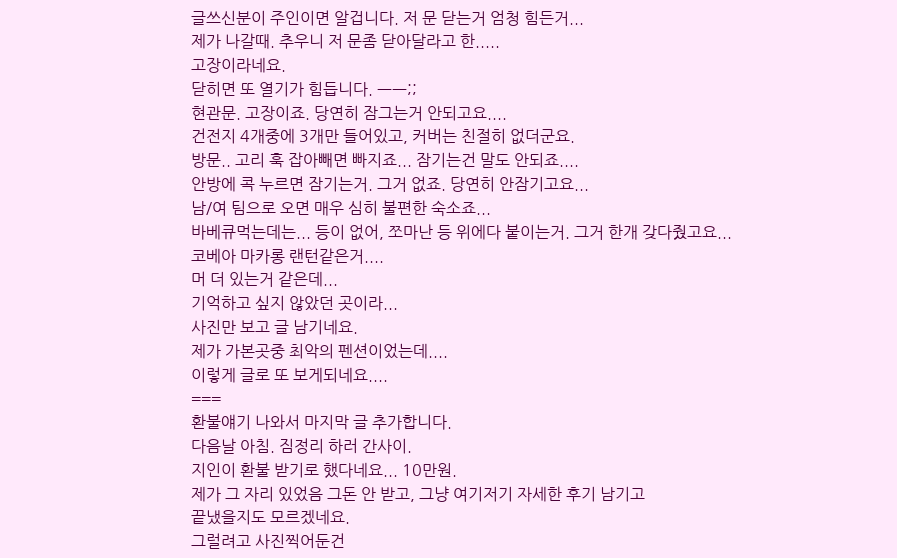글쓰신분이 주인이면 알겁니다. 저 문 닫는거 엄청 힘든거...
제가 나갈때. 추우니 저 문좀 닫아달라고 한.....
고장이라네요.
닫히면 또 열기가 힘듭니다. ㅡㅡ;;
현관문. 고장이죠. 당연히 잠그는거 안되고요....
건전지 4개중에 3개만 들어있고, 커버는 친절히 없더군요.
방문.. 고리 훅 잡아빼면 빠지죠... 잠기는건 말도 안되죠....
안방에 콕 누르면 잠기는거. 그거 없죠. 당연히 안잠기고요...
남/여 팀으로 오면 매우 심히 불편한 숙소죠...
바베큐먹는데는... 등이 없어, 쪼마난 등 위에다 붙이는거. 그거 한개 갖다줬고요...
코베아 마카롱 랜턴같은거....
머 더 있는거 같은데...
기억하고 싶지 않았던 곳이라...
사진만 보고 글 남기네요.
제가 가본곳중 최악의 펜션이었는데....
이렇게 글로 또 보게되네요....
===
환불얘기 나와서 마지막 글 추가합니다.
다음날 아침. 짐정리 하러 간사이.
지인이 환불 받기로 했다네요... 10만원.
제가 그 자리 있었음 그돈 안 받고, 그냥 여기저기 자세한 후기 남기고
끝냈을지도 모르겠네요.
그럴려고 사진찍어둔건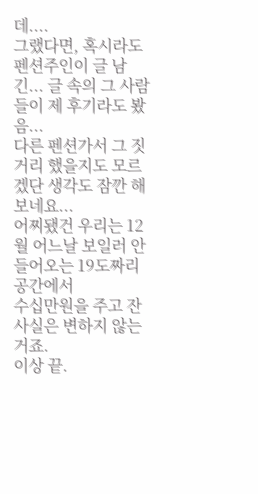데....
그랬다면, 혹시라도 펜션주인이 글 남긴... 글 속의 그 사람들이 제 후기라도 봤음...
다른 펜션가서 그 짓거리 했을지도 모르겠단 생각도 잠깐 해보네요...
어찌됐건 우리는 12월 어느날 보일러 안 들어오는 19도짜리 공간에서
수십만원을 주고 잔 사실은 변하지 않는거죠.
이상 끝.